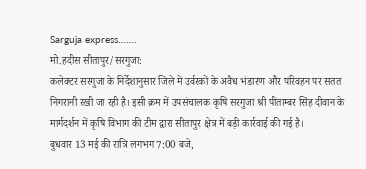Sarguja express…….
मो.हदीस सीतापुर/सरगुजा:
कलेक्टर सरगुजा के निर्देशानुसार जिले में उर्वरकों के अवैध भंडारण और परिवहन पर सतत निगरानी रखी जा रही है। इसी क्रम में उपसंचालक कृषि सरगुजा श्री पीताम्बर सिंह दीवान के मार्गदर्शन में कृषि विभाग की टीम द्वारा सीतापुर क्षेत्र में बड़ी कार्रवाई की गई है।
बुधवार 13 मई की रात्रि लगभग 7:00 बजे,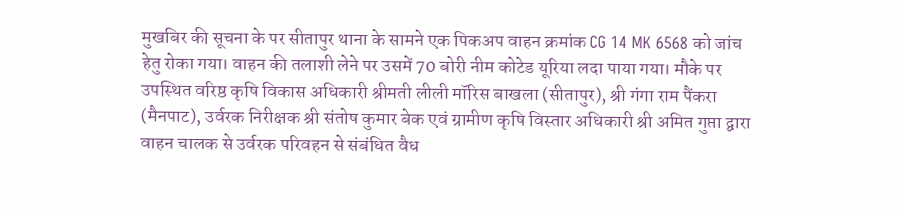मुखबिर की सूचना के पर सीतापुर थाना के सामने एक पिकअप वाहन क्रमांक CG 14 MK 6568 को जांच हेतु रोका गया। वाहन की तलाशी लेने पर उसमें 70 बोरी नीम कोटेड यूरिया लदा पाया गया। मौके पर उपस्थित वरिष्ठ कृषि विकास अधिकारी श्रीमती लीली मॉरिस बाखला (सीतापुर), श्री गंगा राम पैंकरा (मैनपाट), उर्वरक निरीक्षक श्री संतोष कुमार बेक एवं ग्रामीण कृषि विस्तार अधिकारी श्री अमित गुप्ता द्वारा वाहन चालक से उर्वरक परिवहन से संबंधित वैध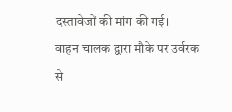दस्तावेजों की मांग की गई।
वाहन चालक द्वारा मौके पर उर्वरक से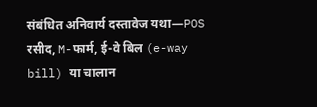संबंधित अनिवार्य दस्तावेज यथा—POS रसीद, M-फार्म, ई-वे बिल (e-way bill) या चालान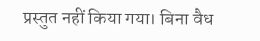प्रस्तुत नहीं किया गया। बिना वैध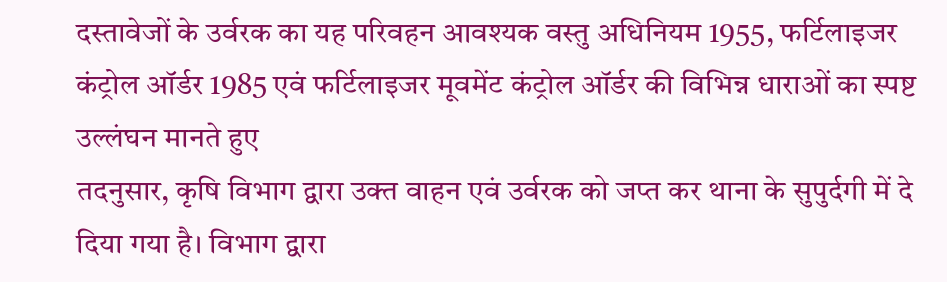दस्तावेजों के उर्वरक का यह परिवहन आवश्यक वस्तु अधिनियम 1955, फर्टिलाइजर कंट्रोल ऑर्डर 1985 एवं फर्टिलाइजर मूवमेंट कंट्रोल ऑर्डर की विभिन्न धाराओं का स्पष्ट उल्लंघन मानते हुए
तदनुसार, कृषि विभाग द्वारा उक्त वाहन एवं उर्वरक को जप्त कर थाना के सुपुर्दगी में दे दिया गया है। विभाग द्वारा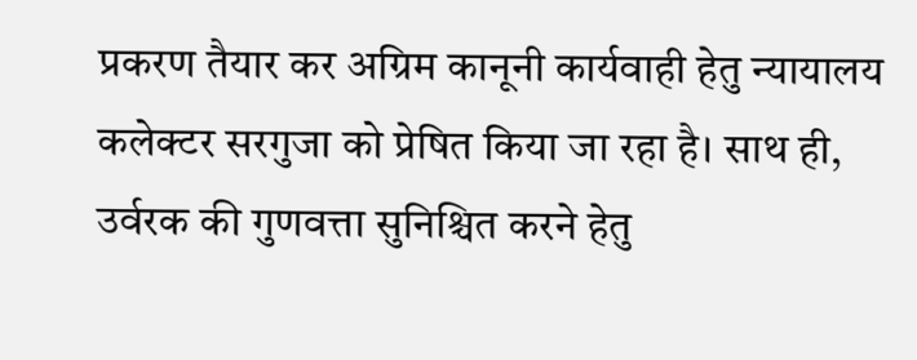प्रकरण तैयार कर अग्रिम कानूनी कार्यवाही हेतु न्यायालय कलेक्टर सरगुजा को प्रेषित किया जा रहा है। साथ ही, उर्वरक की गुणवत्ता सुनिश्चित करने हेतु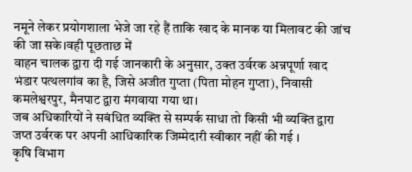नमूने लेकर प्रयोगशाला भेजे जा रहे हैं ताकि खाद के मानक या मिलावट की जांच की जा सके।वही पूछताछ में
वाहन चालक द्वारा दी गई जानकारी के अनुसार, उक्त उर्वरक अन्नपूर्णा खाद भंडार पत्थलगांव का है, जिसे अजीत गुप्ता (पिता मोहन गुप्ता), निवासी कमलेश्वरपुर, मैनपाट द्वारा मंगवाया गया था।
जब अधिकारियों ने सबंधित व्यक्ति से सम्पर्क साधा तो किसी भी व्यक्ति द्वारा जप्त उर्वरक पर अपनी आधिकारिक जिम्मेदारी स्वीकार नहीं की गई ।
कृषि विभाग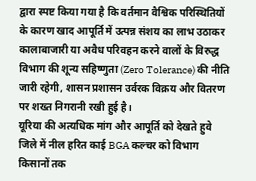द्वारा स्पष्ट किया गया है कि वर्तमान वैश्विक परिस्थितियों के कारण खाद आपूर्ति में उत्पन्न संशय का लाभ उठाकर कालाबाजारी या अवैध परिवहन करने वालों के विरुद्ध विभाग की शून्य सहिष्णुता (Zero Tolerance) की नीति जारी रहेगी, शासन प्रशासन उर्वरक विक्रय और वितरण पर शख्त निगरानी रखी हुई है।
यूरिया की अत्यधिक मांग और आपूर्ति को देखते हुवे जिले में नील हरित काई BGA कल्चर को विभाग किसानों तक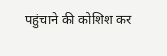पहुंचाने की कोशिश कर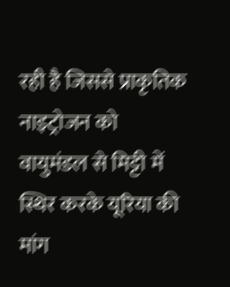रही है जिससे प्राकृतिक नाइट्रोजन को वायुमंडल से मिट्टी में स्थिर करके यूरिया की मांग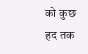को कुछ हद तक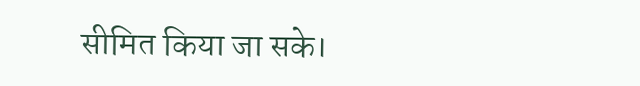सीमित किया जा सके।